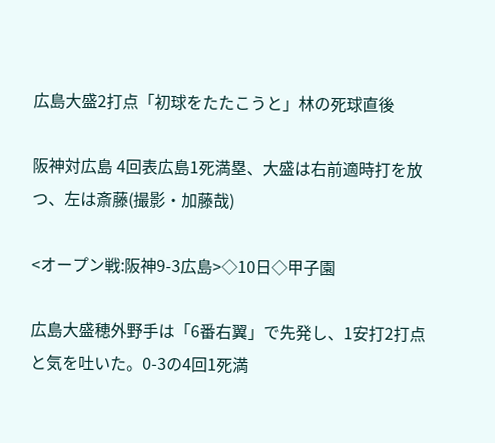広島大盛2打点「初球をたたこうと」林の死球直後

阪神対広島 4回表広島1死満塁、大盛は右前適時打を放つ、左は斎藤(撮影・加藤哉)

<オープン戦:阪神9-3広島>◇10日◇甲子園

広島大盛穂外野手は「6番右翼」で先発し、1安打2打点と気を吐いた。0-3の4回1死満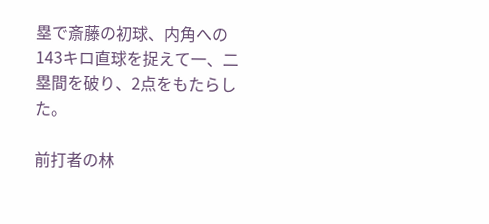塁で斎藤の初球、内角への143キロ直球を捉えて一、二塁間を破り、2点をもたらした。

前打者の林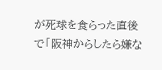が死球を食らった直後で「阪神からしたら嫌な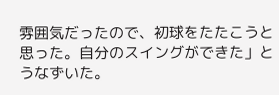雰囲気だったので、初球をたたこうと思った。自分のスイングができた」とうなずいた。